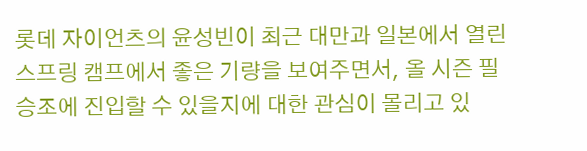롯데 자이언츠의 윤성빈이 최근 대만과 일본에서 열린 스프링 캠프에서 좋은 기량을 보여주면서, 올 시즌 필승조에 진입할 수 있을지에 대한 관심이 몰리고 있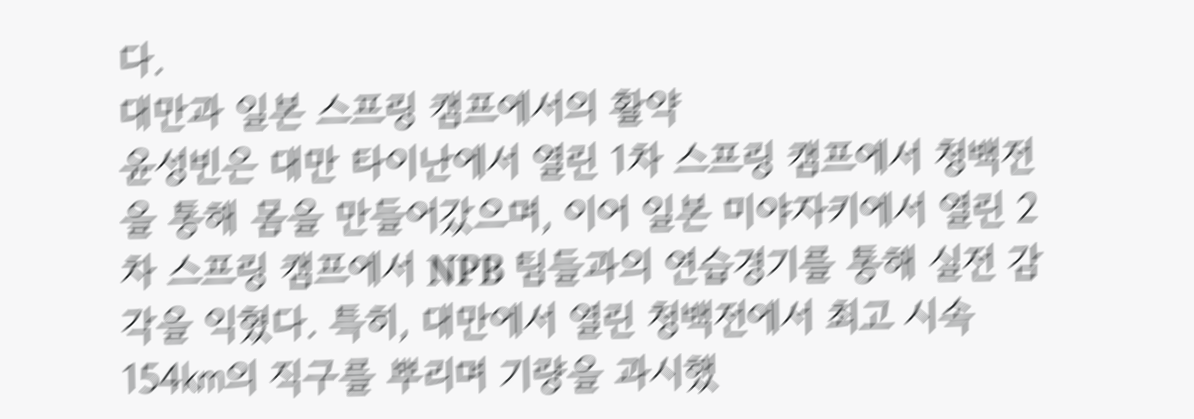다.
대만과 일본 스프링 캠프에서의 활약
윤성빈은 대만 타이난에서 열린 1차 스프링 캠프에서 청백전을 통해 몸을 만들어갔으며, 이어 일본 미야자키에서 열린 2차 스프링 캠프에서 NPB 팀들과의 연습경기를 통해 실전 감각을 익혔다. 특히, 대만에서 열린 청백전에서 최고 시속 154㎞의 직구를 뿌리며 기량을 과시했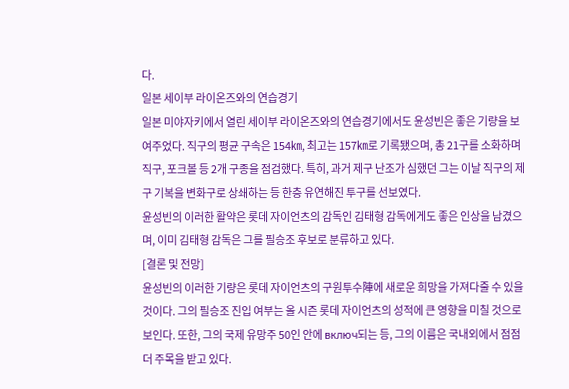다.
일본 세이부 라이온즈와의 연습경기
일본 미야자키에서 열린 세이부 라이온즈와의 연습경기에서도 윤성빈은 좋은 기량을 보여주었다. 직구의 평균 구속은 154㎞, 최고는 157㎞로 기록됐으며, 총 21구를 소화하며 직구, 포크볼 등 2개 구종을 점검했다. 특히, 과거 제구 난조가 심했던 그는 이날 직구의 제구 기복을 변화구로 상쇄하는 등 한층 유연해진 투구를 선보였다.
윤성빈의 이러한 활약은 롯데 자이언츠의 감독인 김태형 감독에게도 좋은 인상을 남겼으며, 이미 김태형 감독은 그를 필승조 후보로 분류하고 있다.
[결론 및 전망]
윤성빈의 이러한 기량은 롯데 자이언츠의 구원투수陣에 새로운 희망을 가져다줄 수 있을 것이다. 그의 필승조 진입 여부는 올 시즌 롯데 자이언츠의 성적에 큰 영향을 미칠 것으로 보인다. 또한, 그의 국제 유망주 50인 안에 включ되는 등, 그의 이름은 국내외에서 점점 더 주목을 받고 있다.